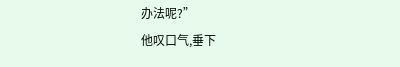办法呢?”
他叹口气,垂下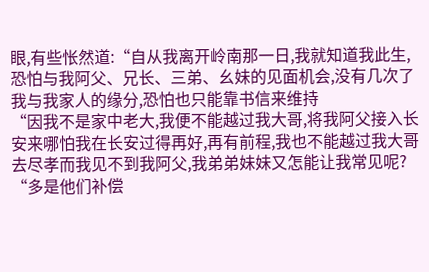眼,有些怅然道:“自从我离开岭南那一日,我就知道我此生,恐怕与我阿父、兄长、三弟、幺妹的见面机会,没有几次了我与我家人的缘分,恐怕也只能靠书信来维持
“因我不是家中老大,我便不能越过我大哥,将我阿父接入长安来哪怕我在长安过得再好,再有前程,我也不能越过我大哥去尽孝而我见不到我阿父,我弟弟妹妹又怎能让我常见呢?
“多是他们补偿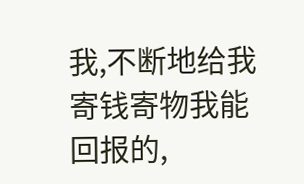我,不断地给我寄钱寄物我能回报的,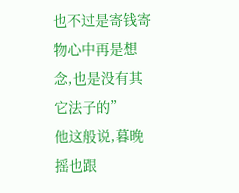也不过是寄钱寄物心中再是想念,也是没有其它法子的”
他这般说,暮晚摇也跟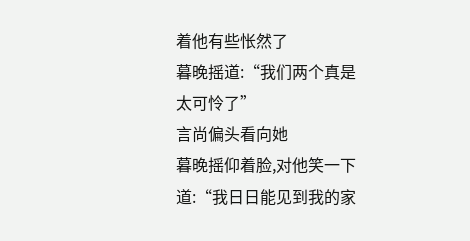着他有些怅然了
暮晚摇道:“我们两个真是太可怜了”
言尚偏头看向她
暮晚摇仰着脸,对他笑一下道:“我日日能见到我的家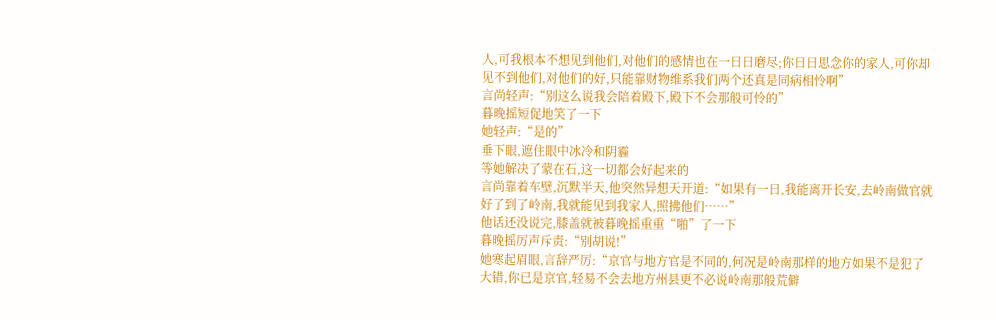人,可我根本不想见到他们,对他们的感情也在一日日磨尽;你日日思念你的家人,可你却见不到他们,对他们的好,只能靠财物维系我们两个还真是同病相怜啊”
言尚轻声:“别这么说我会陪着殿下,殿下不会那般可怜的”
暮晚摇短促地笑了一下
她轻声:“是的”
垂下眼,遮住眼中冰冷和阴霾
等她解决了蒙在石,这一切都会好起来的
言尚靠着车壁,沉默半天,他突然异想天开道:“如果有一日,我能离开长安,去岭南做官就好了到了岭南,我就能见到我家人,照拂他们……”
他话还没说完,膝盖就被暮晚摇重重“啪”了一下
暮晚摇厉声斥责:“别胡说!”
她寒起眉眼,言辞严厉:“京官与地方官是不同的,何况是岭南那样的地方如果不是犯了大错,你已是京官,轻易不会去地方州县更不必说岭南那般荒僻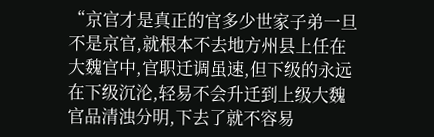“京官才是真正的官多少世家子弟一旦不是京官,就根本不去地方州县上任在大魏官中,官职迁调虽速,但下级的永远在下级沉沦,轻易不会升迁到上级大魏官品清浊分明,下去了就不容易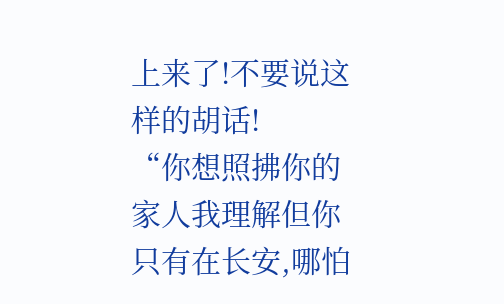上来了!不要说这样的胡话!
“你想照拂你的家人我理解但你只有在长安,哪怕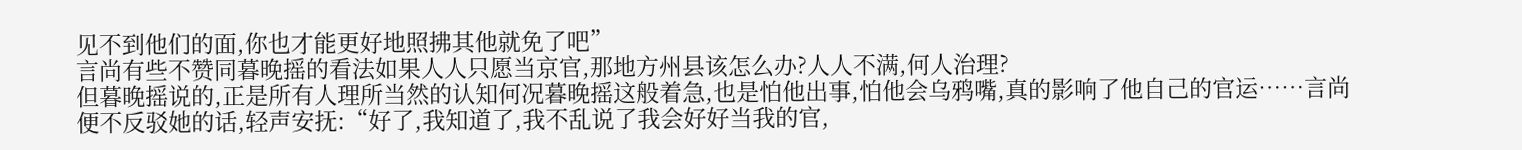见不到他们的面,你也才能更好地照拂其他就免了吧”
言尚有些不赞同暮晚摇的看法如果人人只愿当京官,那地方州县该怎么办?人人不满,何人治理?
但暮晚摇说的,正是所有人理所当然的认知何况暮晚摇这般着急,也是怕他出事,怕他会乌鸦嘴,真的影响了他自己的官运……言尚便不反驳她的话,轻声安抚:“好了,我知道了,我不乱说了我会好好当我的官,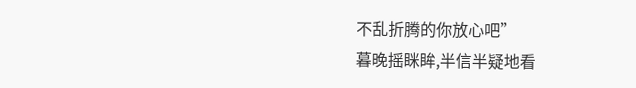不乱折腾的你放心吧”
暮晚摇眯眸,半信半疑地看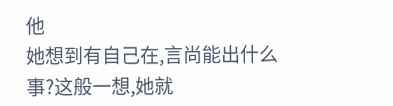他
她想到有自己在,言尚能出什么事?这般一想,她就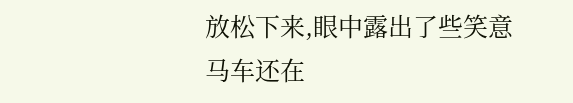放松下来,眼中露出了些笑意
马车还在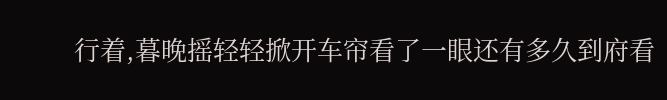行着,暮晚摇轻轻掀开车帘看了一眼还有多久到府看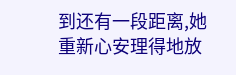到还有一段距离,她重新心安理得地放